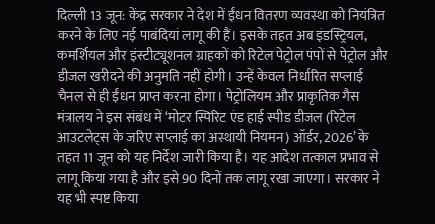दिल्ली 13 जून: केंद्र सरकार ने देश में ईंधन वितरण व्यवस्था को नियंत्रित करने के लिए नई पाबंदियां लागू की हैं। इसके तहत अब इंडस्ट्रियल, कमर्शियल और इंस्टीट्यूशनल ग्राहकों को रिटेल पेट्रोल पंपों से पेट्रोल और डीजल खरीदने की अनुमति नहीं होगी। उन्हें केवल निर्धारित सप्लाई चैनल से ही ईंधन प्राप्त करना होगा। पेट्रोलियम और प्राकृतिक गैस मंत्रालय ने इस संबंध में ‘मोटर स्पिरिट एंड हाई स्पीड डीजल (रिटेल आउटलेट्स के जरिए सप्लाई का अस्थायी नियमन) ऑर्डर, 2026’ के तहत 11 जून को यह निर्देश जारी किया है। यह आदेश तत्काल प्रभाव से लागू किया गया है और इसे 90 दिनों तक लागू रखा जाएगा। सरकार ने यह भी स्पष्ट किया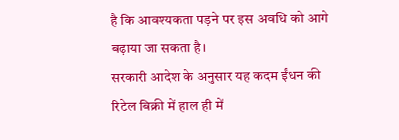है कि आवश्यकता पड़ने पर इस अवधि को आगे बढ़ाया जा सकता है।
सरकारी आदेश के अनुसार यह कदम ईंधन की रिटेल बिक्री में हाल ही में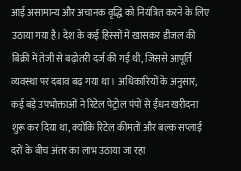आई असामान्य और अचानक वृद्धि को नियंत्रित करने के लिए उठाया गया है। देश के कई हिस्सों में खासकर डीजल की बिक्री में तेजी से बढ़ोतरी दर्ज की गई थी, जिससे आपूर्ति व्यवस्था पर दबाव बढ़ गया था। अधिकारियों के अनुसार, कई बड़े उपभोक्ताओं ने रिटेल पेट्रोल पंपों से ईंधन खरीदना शुरू कर दिया था, क्योंकि रिटेल कीमतों और बल्क सप्लाई दरों के बीच अंतर का लाभ उठाया जा रहा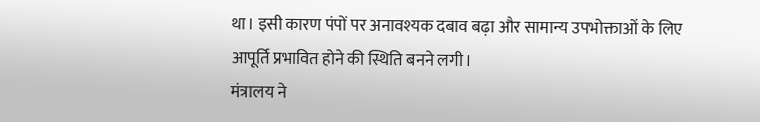था। इसी कारण पंपों पर अनावश्यक दबाव बढ़ा और सामान्य उपभोक्ताओं के लिए आपूर्ति प्रभावित होने की स्थिति बनने लगी।
मंत्रालय ने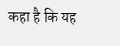कहा है कि यह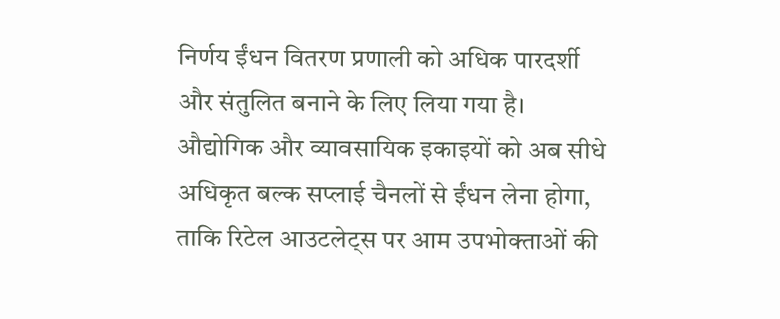निर्णय ईंधन वितरण प्रणाली को अधिक पारदर्शी और संतुलित बनाने के लिए लिया गया है। औद्योगिक और व्यावसायिक इकाइयों को अब सीधे अधिकृत बल्क सप्लाई चैनलों से ईंधन लेना होगा, ताकि रिटेल आउटलेट्स पर आम उपभोक्ताओं की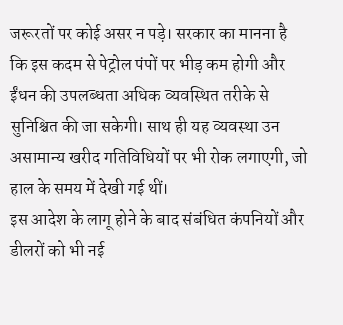जरूरतों पर कोई असर न पड़े। सरकार का मानना है कि इस कदम से पेट्रोल पंपों पर भीड़ कम होगी और ईंधन की उपलब्धता अधिक व्यवस्थित तरीके से सुनिश्चित की जा सकेगी। साथ ही यह व्यवस्था उन असामान्य खरीद गतिविधियों पर भी रोक लगाएगी, जो हाल के समय में देखी गई थीं।
इस आदेश के लागू होने के बाद संबंधित कंपनियों और डीलरों को भी नई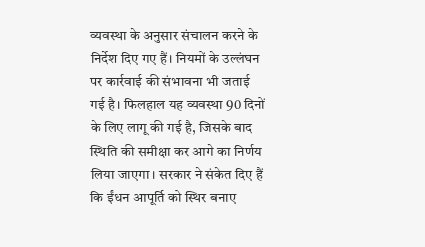व्यवस्था के अनुसार संचालन करने के निर्देश दिए गए हैं। नियमों के उल्लंघन पर कार्रवाई की संभावना भी जताई गई है। फिलहाल यह व्यवस्था 90 दिनों के लिए लागू की गई है, जिसके बाद स्थिति की समीक्षा कर आगे का निर्णय लिया जाएगा। सरकार ने संकेत दिए हैं कि ईंधन आपूर्ति को स्थिर बनाए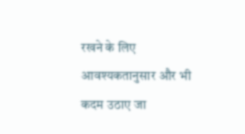रखने के लिए आवश्यकतानुसार और भी कदम उठाए जा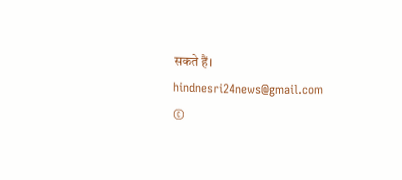सकते हैं।
hindnesri24news@gmail.com
©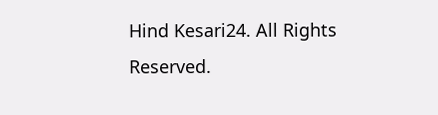Hind Kesari24. All Rights Reserved.